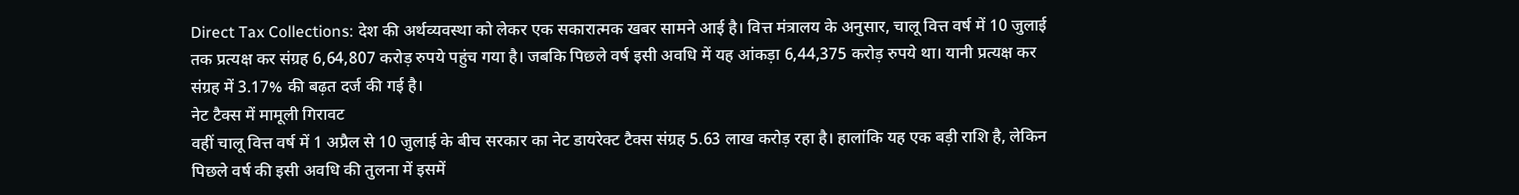Direct Tax Collections: देश की अर्थव्यवस्था को लेकर एक सकारात्मक खबर सामने आई है। वित्त मंत्रालय के अनुसार, चालू वित्त वर्ष में 10 जुलाई तक प्रत्यक्ष कर संग्रह 6,64,807 करोड़ रुपये पहुंच गया है। जबकि पिछले वर्ष इसी अवधि में यह आंकड़ा 6,44,375 करोड़ रुपये था। यानी प्रत्यक्ष कर संग्रह में 3.17% की बढ़त दर्ज की गई है।
नेट टैक्स में मामूली गिरावट
वहीं चालू वित्त वर्ष में 1 अप्रैल से 10 जुलाई के बीच सरकार का नेट डायरेक्ट टैक्स संग्रह 5.63 लाख करोड़ रहा है। हालांकि यह एक बड़ी राशि है, लेकिन पिछले वर्ष की इसी अवधि की तुलना में इसमें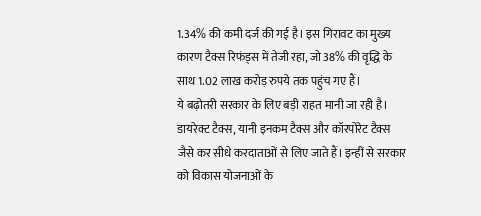1.34% की कमी दर्ज की गई है। इस गिरावट का मुख्य कारण टैक्स रिफंड्स में तेजी रहा, जो 38% की वृद्धि के साथ 1.02 लाख करोड़ रुपये तक पहुंच गए हैं।
ये बढ़ोतरी सरकार के लिए बड़ी राहत मानी जा रही है। डायरेक्ट टैक्स, यानी इनकम टैक्स और कॉरपोरेट टैक्स जैसे कर सीधे करदाताओं से लिए जाते हैं। इन्हीं से सरकार को विकास योजनाओं के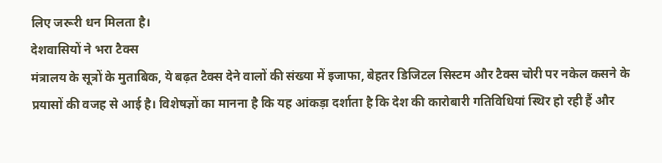लिए जरूरी धन मिलता है।
देशवासियों ने भरा टैक्स
मंत्रालय के सूत्रों के मुताबिक, ये बढ़त टैक्स देने वालों की संख्या में इजाफा, बेहतर डिजिटल सिस्टम और टैक्स चोरी पर नकेल कसने के प्रयासों की वजह से आई है। विशेषज्ञों का मानना है कि यह आंकड़ा दर्शाता है कि देश की कारोबारी गतिविधियां स्थिर हो रही हैं और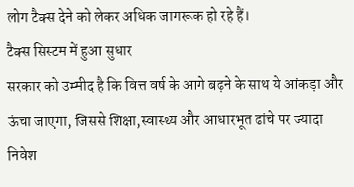लोग टैक्स देने को लेकर अधिक जागरूक हो रहे हैं।
टैक्स सिस्टम में हुआ सुधार
सरकार को उम्मीद है कि वित्त वर्ष के आगे बढ़ने के साथ ये आंकड़ा और ऊंचा जाएगा, जिससे शिक्षा,स्वास्थ्य और आधारभूत ढांचे पर ज्यादा निवेश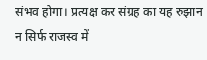संभव होगा। प्रत्यक्ष कर संग्रह का यह रुझान न सिर्फ राजस्व में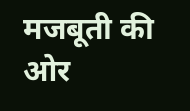मजबूती की ओर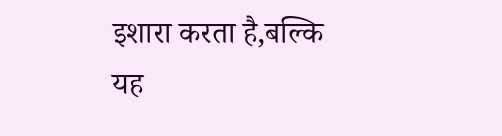इशारा करता है,बल्कि यह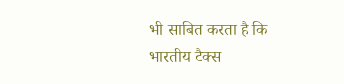भी साबित करता है कि भारतीय टैक्स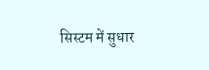सिस्टम में सुधार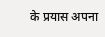के प्रयास अपना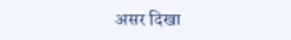असर दिखा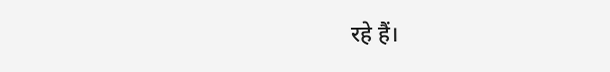रहे हैं।